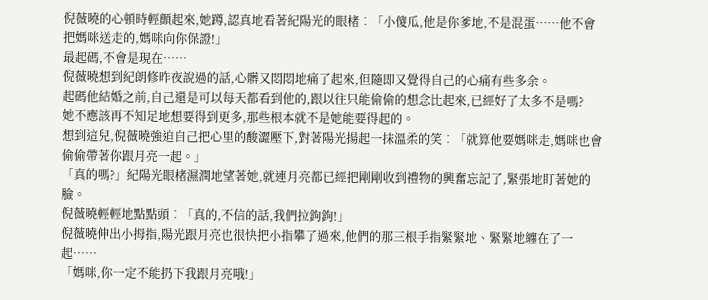倪薇曉的心頓時輕顫起來,她蹲,認真地看著紀陽光的眼楮︰「小傻瓜,他是你爹地,不是混蛋……他不會把媽咪送走的,媽咪向你保證!」
最起碼,不會是現在……
倪薇曉想到紀朗修昨夜說過的話,心髒又悶悶地痛了起來,但隨即又覺得自己的心痛有些多余。
起碼他結婚之前,自己還是可以每天都看到他的,跟以往只能偷偷的想念比起來,已經好了太多不是嗎?
她不應該再不知足地想要得到更多,那些根本就不是她能要得起的。
想到這兒,倪薇曉強迫自己把心里的酸澀壓下,對著陽光揚起一抹溫柔的笑︰「就算他要媽咪走,媽咪也會偷偷帶著你跟月亮一起。」
「真的嗎?」紀陽光眼楮濕潤地望著她,就連月亮都已經把剛剛收到禮物的興奮忘記了,緊張地盯著她的臉。
倪薇曉輕輕地點點頭︰「真的,不信的話,我們拉鉤鉤!」
倪薇曉伸出小拇指,陽光跟月亮也很快把小指攀了過來,他們的那三根手指緊緊地、緊緊地纏在了一起……
「媽咪,你一定不能扔下我跟月亮哦!」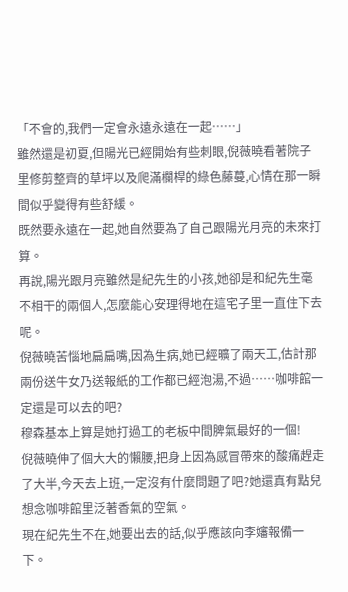「不會的,我們一定會永遠永遠在一起……」
雖然還是初夏,但陽光已經開始有些刺眼,倪薇曉看著院子里修剪整齊的草坪以及爬滿欄桿的綠色藤蔓,心情在那一瞬間似乎變得有些舒緩。
既然要永遠在一起,她自然要為了自己跟陽光月亮的未來打算。
再說,陽光跟月亮雖然是紀先生的小孩,她卻是和紀先生毫不相干的兩個人,怎麼能心安理得地在這宅子里一直住下去呢。
倪薇曉苦惱地扁扁嘴,因為生病,她已經曠了兩天工,估計那兩份送牛女乃送報紙的工作都已經泡湯,不過……咖啡館一定還是可以去的吧?
穆森基本上算是她打過工的老板中間脾氣最好的一個!
倪薇曉伸了個大大的懶腰,把身上因為感冒帶來的酸痛趕走了大半,今天去上班,一定沒有什麼問題了吧?她還真有點兒想念咖啡館里泛著香氣的空氣。
現在紀先生不在,她要出去的話,似乎應該向李嬸報備一下。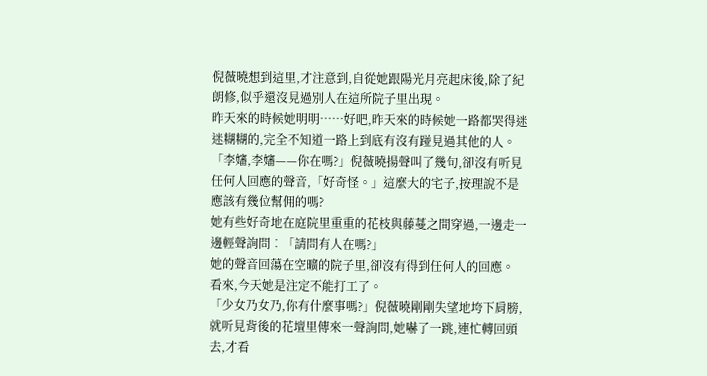倪薇曉想到這里,才注意到,自從她跟陽光月亮起床後,除了紀朗修,似乎還沒見過別人在這所院子里出現。
昨天來的時候她明明……好吧,昨天來的時候她一路都哭得迷迷糊糊的,完全不知道一路上到底有沒有踫見過其他的人。
「李嬸,李嬸——你在嗎?」倪薇曉揚聲叫了幾句,卻沒有听見任何人回應的聲音,「好奇怪。」這麼大的宅子,按理說不是應該有幾位幫佣的嗎?
她有些好奇地在庭院里重重的花枝與藤蔓之間穿過,一邊走一邊輕聲詢問︰「請問有人在嗎?」
她的聲音回蕩在空曠的院子里,卻沒有得到任何人的回應。
看來,今天她是注定不能打工了。
「少女乃女乃,你有什麼事嗎?」倪薇曉剛剛失望地垮下肩膀,就听見背後的花壇里傳來一聲詢問,她嚇了一跳,連忙轉回頭去,才看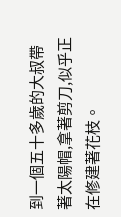到一個五十多歲的大叔帶著太陽帽,拿著剪刀,似乎正在修建著花枝。